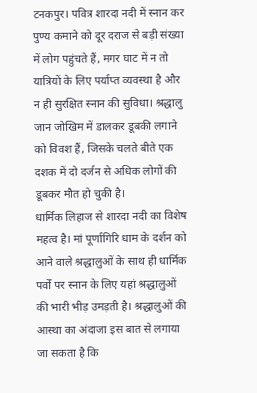टनकपुर। पवित्र शारदा नदी में स्नान कर पुण्य कमाने को दूर दराज से बड़ी संख्या में लोग पहुंचते हैं, मगर घाट में न तो यात्रियों के लिए पर्याप्त व्यवस्था है और न ही सुरक्षित स्नान की सुविधा। श्रद्धालु जान जोखिम में डालकर डूबकी लगाने को विवश हैं, जिसके चलते बीते एक दशक में दो दर्जन से अधिक लोगों की डूबकर मौत हो चुकी है।
धार्मिक लिहाज से शारदा नदी का विशेष महत्व है। मां पूर्णागिरि धाम के दर्शन को आने वाले श्रद्धालुओं के साथ ही धार्मिक पर्वों पर स्नान के लिए यहां श्रद्धालुओं की भारी भीड़ उमड़ती है। श्रद्धालुओं की आस्था का अंदाजा इस बात से लगाया जा सकता है कि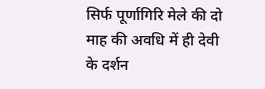सिर्फ पूर्णागिरि मेले की दो माह की अवधि में ही देवी के दर्शन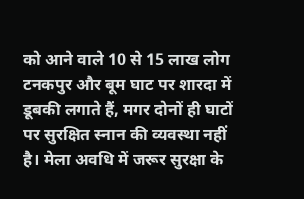को आने वाले 10 से 15 लाख लोग टनकपुर और बूम घाट पर शारदा में डूबकी लगाते हैं, मगर दोनों ही घाटों पर सुरक्षित स्नान की व्यवस्था नहीं है। मेला अवधि में जरूर सुरक्षा के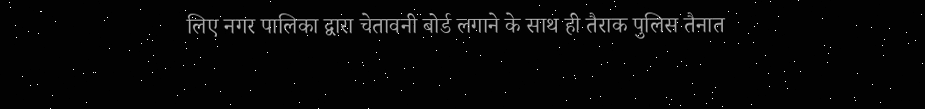लिए नगर पालिका द्वारा चेतावनी बोर्ड लगाने के साथ ही तैराक पुलिस तैनात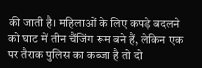की जाती है। महिलाओं के लिए कपड़े बदलने को घाट में तीन चैंजिंग रूम बने हैं, लेकिन एक पर तैराक पुलिस का कब्जा है तो दो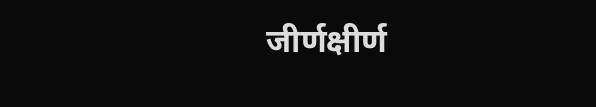जीर्णक्षीर्ण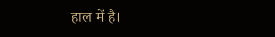हाल में है।